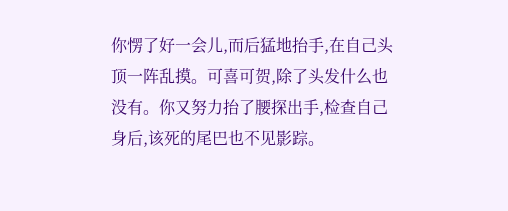你愣了好一会儿,而后猛地抬手,在自己头顶一阵乱摸。可喜可贺,除了头发什么也没有。你又努力抬了腰探出手,检查自己身后,该死的尾巴也不见影踪。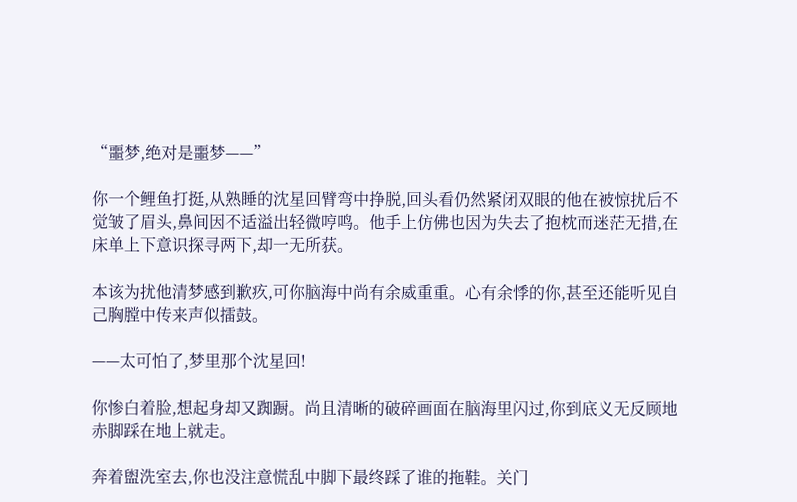“噩梦,绝对是噩梦——”

你一个鲤鱼打挺,从熟睡的沈星回臂弯中挣脱,回头看仍然紧闭双眼的他在被惊扰后不觉皱了眉头,鼻间因不适溢出轻微哼鸣。他手上仿佛也因为失去了抱枕而迷茫无措,在床单上下意识探寻两下,却一无所获。

本该为扰他清梦感到歉疚,可你脑海中尚有余威重重。心有余悸的你,甚至还能听见自己胸膛中传来声似擂鼓。

——太可怕了,梦里那个沈星回!

你惨白着脸,想起身却又踟蹰。尚且清晰的破碎画面在脑海里闪过,你到底义无反顾地赤脚踩在地上就走。

奔着盥洗室去,你也没注意慌乱中脚下最终踩了谁的拖鞋。关门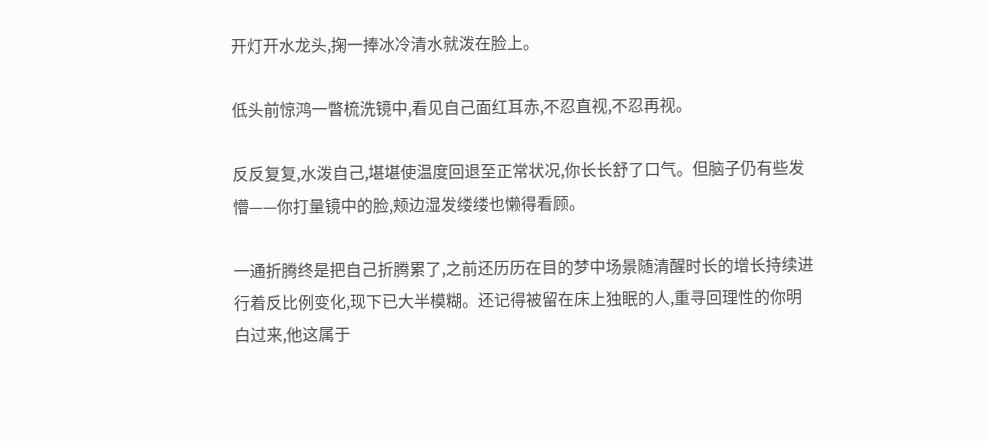开灯开水龙头,掬一捧冰冷清水就泼在脸上。

低头前惊鸿一瞥梳洗镜中,看见自己面红耳赤,不忍直视,不忍再视。

反反复复,水泼自己,堪堪使温度回退至正常状况,你长长舒了口气。但脑子仍有些发懵——你打量镜中的脸,颊边湿发缕缕也懒得看顾。

一通折腾终是把自己折腾累了,之前还历历在目的梦中场景随清醒时长的增长持续进行着反比例变化,现下已大半模糊。还记得被留在床上独眠的人,重寻回理性的你明白过来,他这属于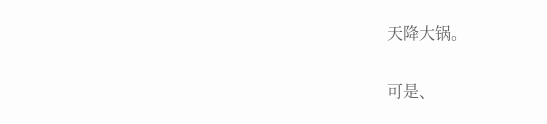天降大锅。

可是、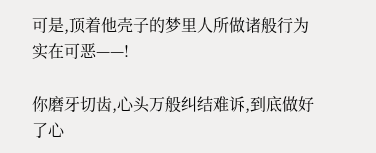可是,顶着他壳子的梦里人所做诸般行为实在可恶——!

你磨牙切齿,心头万般纠结难诉,到底做好了心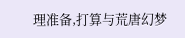理准备,打算与荒唐幻梦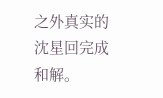之外真实的沈星回完成和解。